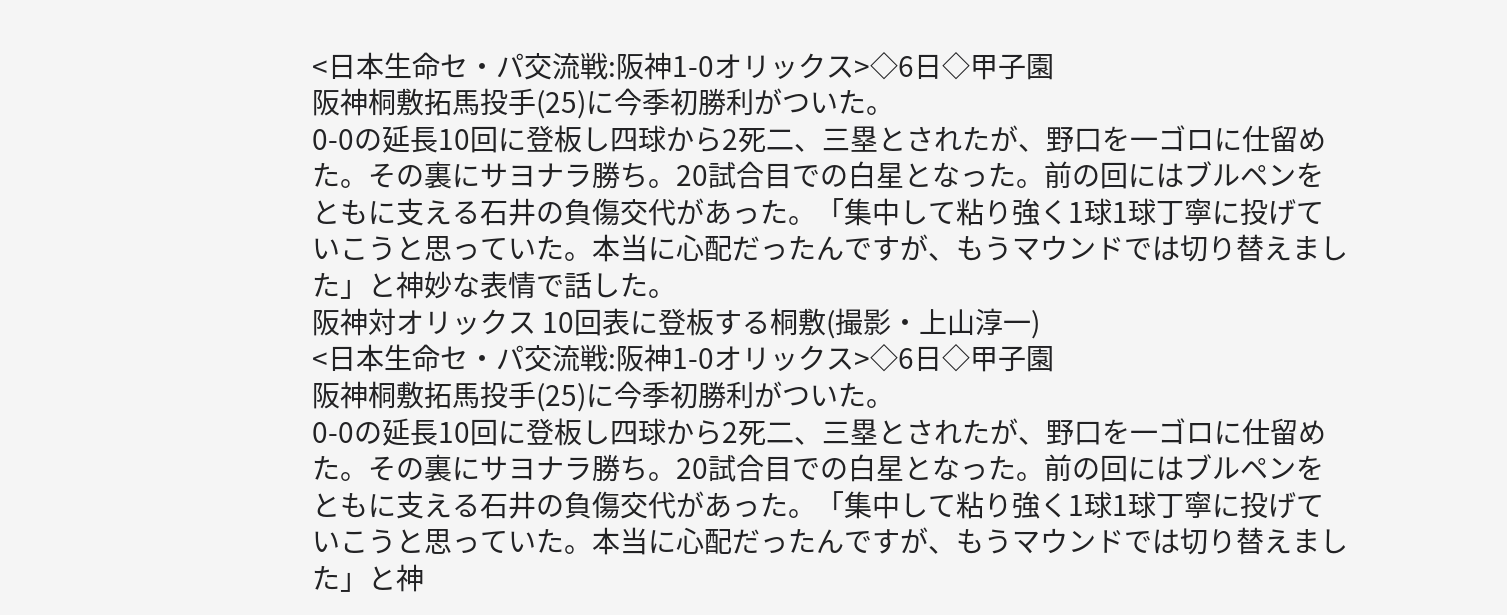<日本生命セ・パ交流戦:阪神1-0オリックス>◇6日◇甲子園
阪神桐敷拓馬投手(25)に今季初勝利がついた。
0-0の延長10回に登板し四球から2死二、三塁とされたが、野口を一ゴロに仕留めた。その裏にサヨナラ勝ち。20試合目での白星となった。前の回にはブルペンをともに支える石井の負傷交代があった。「集中して粘り強く1球1球丁寧に投げていこうと思っていた。本当に心配だったんですが、もうマウンドでは切り替えました」と神妙な表情で話した。
阪神対オリックス 10回表に登板する桐敷(撮影・上山淳一)
<日本生命セ・パ交流戦:阪神1-0オリックス>◇6日◇甲子園
阪神桐敷拓馬投手(25)に今季初勝利がついた。
0-0の延長10回に登板し四球から2死二、三塁とされたが、野口を一ゴロに仕留めた。その裏にサヨナラ勝ち。20試合目での白星となった。前の回にはブルペンをともに支える石井の負傷交代があった。「集中して粘り強く1球1球丁寧に投げていこうと思っていた。本当に心配だったんですが、もうマウンドでは切り替えました」と神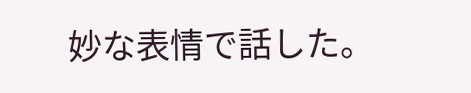妙な表情で話した。